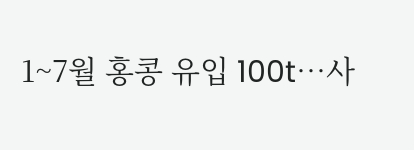1~7월 홍콩 유입 100t⋯사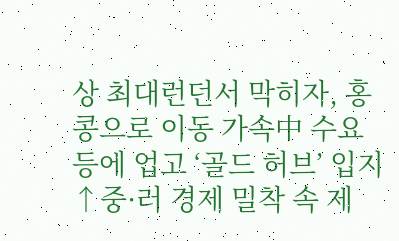상 최대런던서 막히자, 홍콩으로 이동 가속中 수요 등에 업고 ‘골드 허브’ 입지↑중·러 경제 밀착 속 제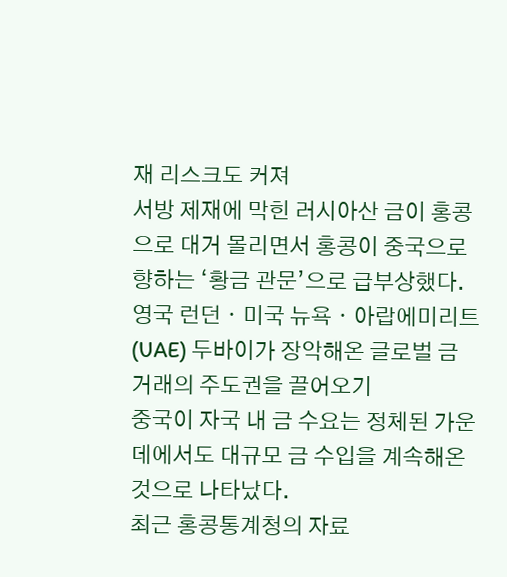재 리스크도 커져
서방 제재에 막힌 러시아산 금이 홍콩으로 대거 몰리면서 홍콩이 중국으로 향하는 ‘황금 관문’으로 급부상했다. 영국 런던ㆍ미국 뉴욕ㆍ아랍에미리트(UAE) 두바이가 장악해온 글로벌 금 거래의 주도권을 끌어오기
중국이 자국 내 금 수요는 정체된 가운데에서도 대규모 금 수입을 계속해온 것으로 나타났다.
최근 홍콩통계청의 자료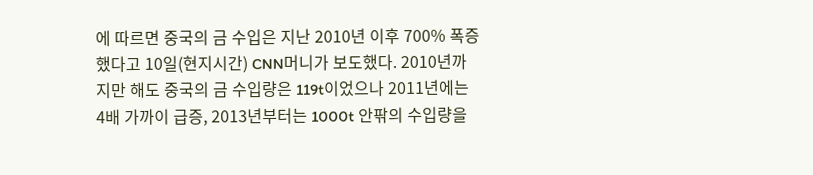에 따르면 중국의 금 수입은 지난 2010년 이후 700% 폭증했다고 10일(현지시간) CNN머니가 보도했다. 2010년까지만 해도 중국의 금 수입량은 119t이었으나 2011년에는 4배 가까이 급증, 2013년부터는 1000t 안팎의 수입량을